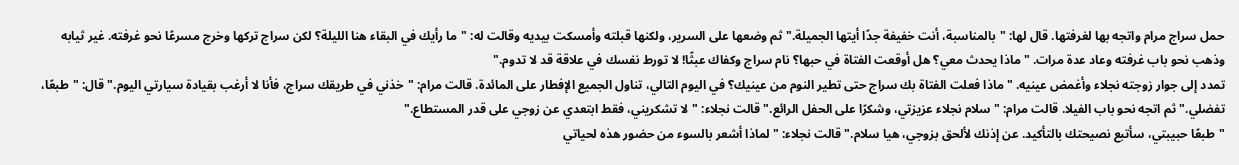حمل سراج مرام واتجه بها لغرفتها. قال لها: "بالمناسبة، أنت خفيفة جدًا أيتها الجميلة." ثم وضعها على السرير، ولكنها قبلته وأمسكت بيديه وقالت له: "ما رأيك في البقاء هنا الليلة؟ لكن سراج تركها وخرج مسرعًا نحو غرفته. غير ثيابه وذهب نحو باب غرفته وعاد عدة مرات. "ماذا يحدث معي؟ هل أوقعت الفتاة في حبها؟ نام سراج وكفاك عبثًا! لا تورط نفسك في علاقة قد لا تدوم."
تمدد إلى جوار زوجته نجلاء وأغمض عينيه. "ماذا فعلت الفتاة بك سراج حتى تطير النوم من عينيك؟ في اليوم التالي، تناول الجميع الإفطار على المائدة. قالت مرام: "خذني في طريقك سراج، فأنا لا أرغب بقيادة سيارتي اليوم." قال: "طبعًا، تفضلي." ثم اتجه نحو باب الفيلا. قالت مرام: "سلام نجلاء عزيزتي، وشكرًا على الحفل الرائع." قالت نجلاء: "لا تشكريني، فقط ابتعدي عن زوجي على قدر المستطاع."
"طبعًا حبيبتي، سأتبع نصيحتك بالتأكيد. عن إذنك لألحق بزوجي، هيا سلام." قالت نجلاء: "لماذا أشعر بالسوء من حضور هذه لحياتي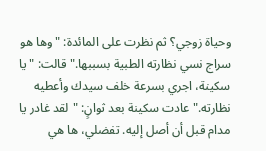وحياة زوجي؟ ثم نظرت على المائدة: "وها هو سراج نسي نظارته الطبية بسببها." قالت: "يا سكينة، اجري بسرعة خلف سيدك وأعطيه نظارته." عادت سكينة بعد ثوانٍ: "لقد غادر يا مدام قبل أن أصل إليه. تفضلي، ها هي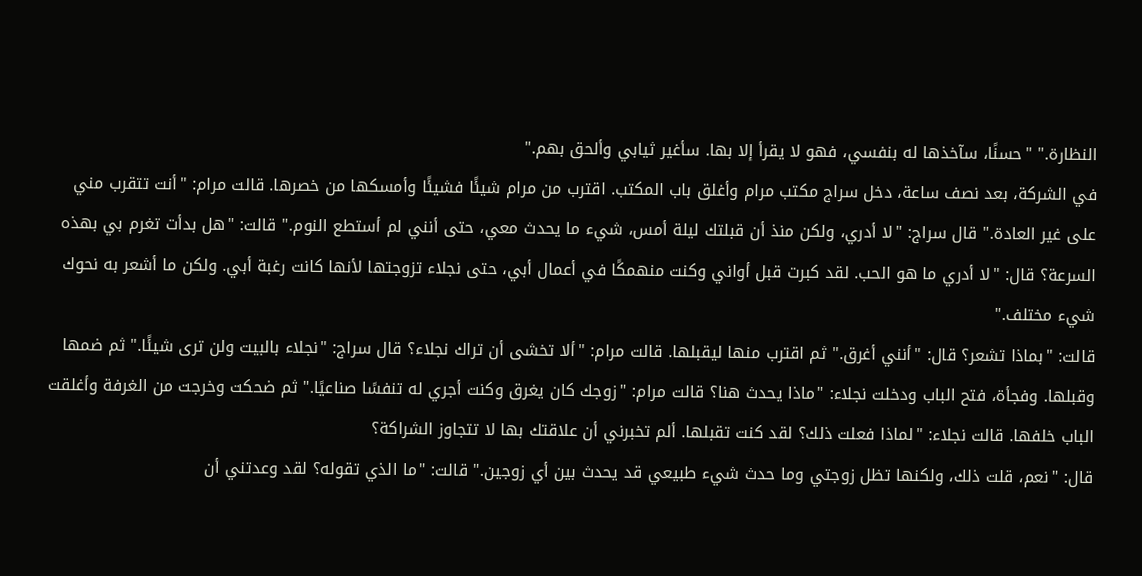النظارة." "حسنًا، سآخذها له بنفسي، فهو لا يقرأ إلا بها. سأغير ثيابي وألحق بهم."
في الشركة، بعد نصف ساعة، دخل سراج مكتب مرام وأغلق باب المكتب. اقترب من مرام شيئًا فشيئًا وأمسكها من خصرها. قالت مرام: "أنت تتقرب مني على غير العادة." قال سراج: "لا أدري، ولكن منذ أن قبلتك ليلة أمس، شيء ما يحدث معي، حتى أنني لم أستطع النوم." قالت: "هل بدأت تغرم بي بهذه السرعة؟ قال: "لا أدري ما هو الحب. لقد كبرت قبل أواني وكنت منهمكًا في أعمال أبي، حتى نجلاء تزوجتها لأنها كانت رغبة أبي. ولكن ما أشعر به نحوك شيء مختلف."
قالت: "بماذا تشعر؟ قال: "أنني أغرق." ثم اقترب منها ليقبلها. قالت مرام: "ألا تخشى أن تراك نجلاء؟ قال سراج: "نجلاء بالبيت ولن ترى شيئًا." ثم ضمها وقبلها. وفجأة، فتح الباب ودخلت نجلاء: "ماذا يحدث هنا؟ قالت مرام: "زوجك كان يغرق وكنت أجري له تنفسًا صناعيًا." ثم ضحكت وخرجت من الغرفة وأغلقت الباب خلفها. قالت نجلاء: "لماذا فعلت ذلك؟ لقد كنت تقبلها. ألم تخبرني أن علاقتك بها لا تتجاوز الشراكة؟
قال: "نعم، قلت ذلك، ولكنها تظل زوجتي وما حدث شيء طبيعي قد يحدث بين أي زوجين." قالت: "ما الذي تقوله؟ لقد وعدتني أن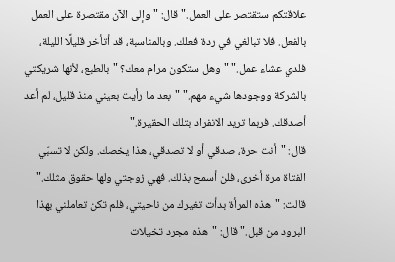علاقتكم ستقتصر على العمل." قال: "وإلى الآن مقتصرة على العمل بالفعل. فلا تبالغي في ردة فعلك. وبالمناسبة، قد أتأخر قليلًا الليلة، فلدي عشاء عمل." "وهل ستكون مرام معك؟ "بالطبع، لأنها شريكتي بالشركة ووجودها شيء مهم." "بعد ما رأيت بعيني منذ قليل، لم أعد أصدقك. فربما تريد الانفراد بتلك الحقيرة."
قال: "أنت حرة، صدقي أو لا تصدقي، هذا يخصك. ولكن لا تسبّي الفتاة مرة أخرى، فلن أسمح بذلك. فهي زوجتي ولها حقوق مثلك." قالت: "هذه المرأة بدأت تغيرك من ناحيتي، فلم تكن تعاملني بهذا البرود من قبل." قال: "هذه مجرد تخيلات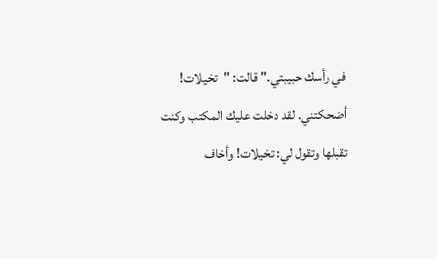في رأسك حبيبتي." قالت: "تخيلات! أضحكتني. لقد دخلت عليك المكتب وكنت تقبلها وتقول لي: تخيلات! وأخاف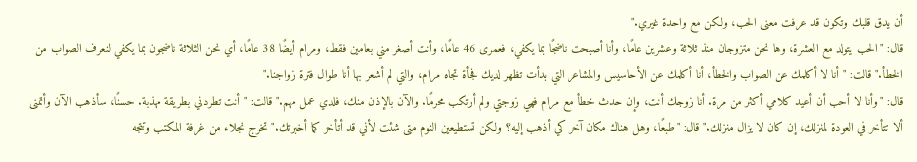أن يدق قلبك وتكون قد عرفت معنى الحب، ولكن مع واحدة غيري."
قال: "الحب يتولد مع العشرة، وها نحن متزوجان منذ ثلاثة وعشرين عامًا، وأنا أصبحت ناضجًا بما يكفي، فعمرى 46 عامًا، وأنت أصغر مني بعامين فقط، ومرام أيضًا 38 عامًا، أي نحن الثلاثة ناضجون بما يكفي لنعرف الصواب من الخطأ." قالت: "أنا لا أكلمك عن الصواب والخطأ، أنا أكلمك عن الأحاسيس والمشاعر التي بدأت تظهر لديك فجأة تجاه مرام، والتي لم أشعر بها أنا طوال فترة زواجنا."
قال: "وأنا لا أحب أن أعيد كلامي أكثر من مرة. أنا زوجك أنت، وإن حدث خطأ مع مرام فهي زوجتي ولم أرتكب محرمًا. والآن بالإذن منك، فلدي عمل مهم." قالت: "أنت تطردني بطريقة مهذبة. حسنًا، سأذهب الآن وأتمنى ألا تتأخر في العودة لمنزلك، إن كان لا يزال منزلك." قال: "طبعًا، وهل هناك مكان آخر كي أذهب إليه؟ ولكن تستطيعين النوم متى شئت لأني قد أتأخر كما أخبرتك." تخرج نجلاء من غرفة المكتب وتتجه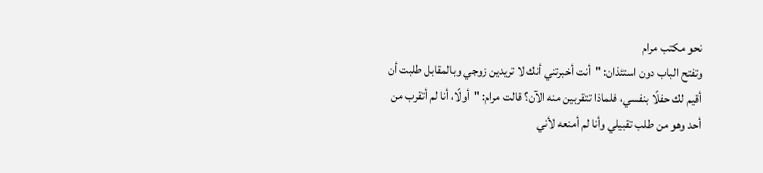نحو مكتب مرام
وتفتح الباب دون استئذان: "أنت أخبرتني أنك لا تريدين زوجي وبالمقابل طلبت أن أقيم لك حفلًا بنفسي، فلماذا تتقربين منه الآن؟ قالت مرام: "أولًا، أنا لم أتقرب من أحد وهو من طلب تقبيلي وأنا لم أمنعه لأني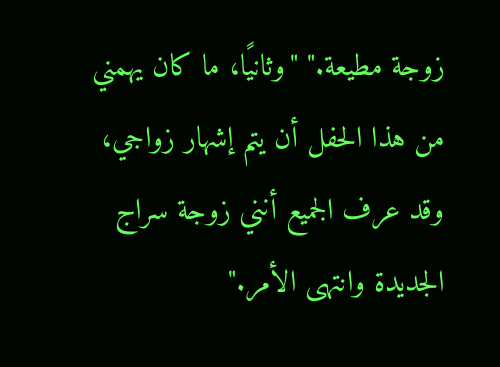زوجة مطيعة." "وثانيًا، ما كان يهمني من هذا الحفل أن يتم إشهار زواجي، وقد عرف الجميع أنني زوجة سراج الجديدة وانتهى الأمر."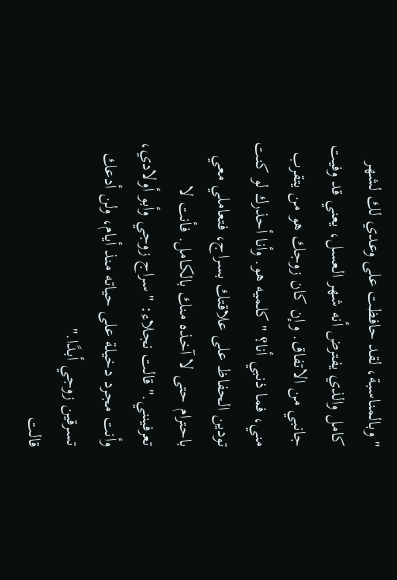"وبالمناسبة، لقد حافظت على وعدي لك لشهر كامل والذي يفترض أنه شهر العسل، يعني قد وفيت جانبي من الاتفاق. وإن كان زوجك هو من يتقرب مني، فما ذنبي أنا؟ "كلميه هو. وأنا أحذرك لو كنت تودين الحفاظ على علاقتك بسراج، فتعاملي معي باحترام حتى لا آخذه منك بالكامل. فأنت لا تعرفينني." قالت نجلاء: "سراج زوجي وأبو أولادي، وأنت مجرد دخيلة على حياته منذ أيام، ولن أدعك تسرقين زوجي أبدًا."
قالت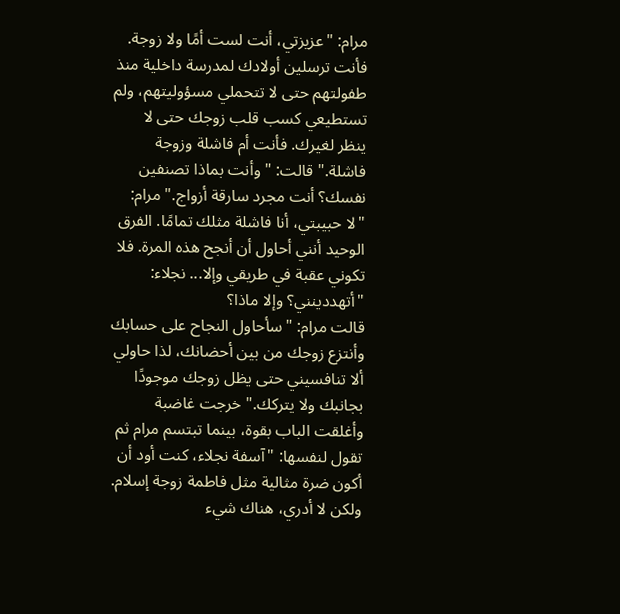مرام: "عزيزتي، أنت لست أمًا ولا زوجة. فأنت ترسلين أولادك لمدرسة داخلية منذ طفولتهم حتى لا تتحملي مسؤوليتهم، ولم تستطيعي كسب قلب زوجك حتى لا ينظر لغيرك. فأنت أم فاشلة وزوجة فاشلة." قالت: "وأنت بماذا تصنفين نفسك؟ أنت مجرد سارقة أزواج." مرام: "لا حبيبتي، أنا فاشلة مثلك تمامًا. الفرق الوحيد أنني أحاول أن أنجح هذه المرة. فلا تكوني عقبة في طريقي وإلا... نجلاء: "أتهددينني؟ وإلا ماذا؟
قالت مرام: "سأحاول النجاح على حسابك وأنتزع زوجك من بين أحضانك، لذا حاولي ألا تنافسيني حتى يظل زوجك موجودًا بجانبك ولا يتركك." خرجت غاضبة وأغلقت الباب بقوة، بينما تبتسم مرام ثم تقول لنفسها: "آسفة نجلاء، كنت أود أن أكون ضرة مثالية مثل فاطمة زوجة إسلام. ولكن لا أدري، هناك شيء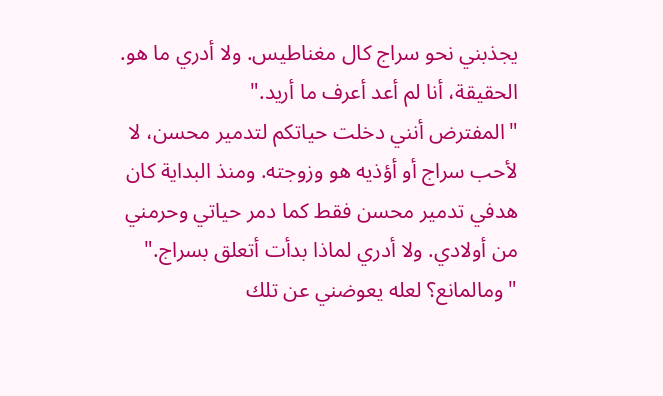يجذبني نحو سراج كال مغناطيس. ولا أدري ما هو. الحقيقة، أنا لم أعد أعرف ما أريد."
"المفترض أنني دخلت حياتكم لتدمير محسن، لا لأحب سراج أو أؤذيه هو وزوجته. ومنذ البداية كان هدفي تدمير محسن فقط كما دمر حياتي وحرمني من أولادي. ولا أدري لماذا بدأت أتعلق بسراج." "ومالمانع؟ لعله يعوضني عن تلك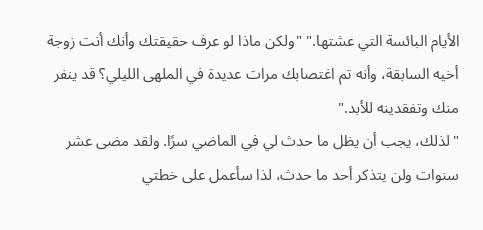الأيام البائسة التي عشتها." "ولكن ماذا لو عرف حقيقتك وأنك أنت زوجة أخيه السابقة، وأنه تم اغتصابك مرات عديدة في الملهى الليلي؟ قد ينفر منك وتفقدينه للأبد."
"لذلك، يجب أن يظل ما حدث لي في الماضي سرًا. ولقد مضى عشر سنوات ولن يتذكر أحد ما حدث، لذا سأعمل على خطتي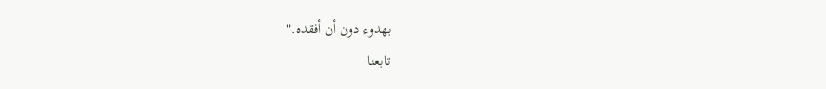بهدوء دون أن أفقده."
تابعنا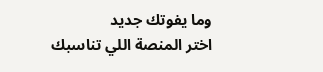وما يفوتك جديد
اختر المنصة اللي تناسبك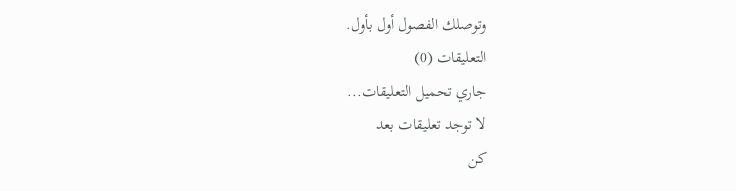وتوصلك الفصول أول بأول.
التعليقات (0)
جاري تحميل التعليقات...
لا توجد تعليقات بعد
كن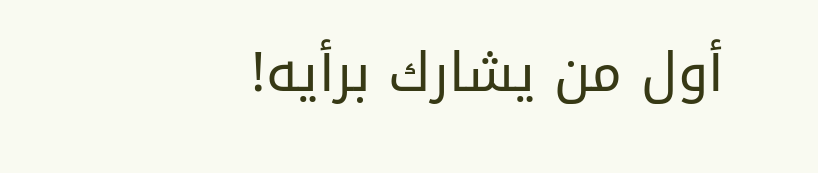أول من يشارك برأيه!